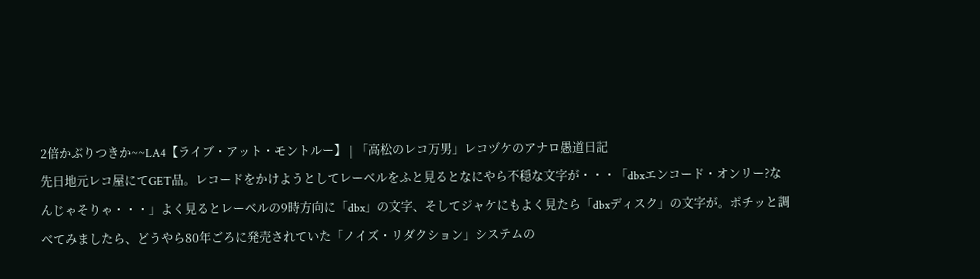2倍かぶりつきか~~LA4【ライブ・アット・モントルー】 | 「高松のレコ万男」レコヅケのアナロ愚道日記
先日地元レコ屋にてGET品。レコードをかけようとしてレーベルをふと見るとなにやら不穏な文字が・・・「dbxエンコード・オンリー?なんじゃそりゃ・・・」よく見るとレーベルの9時方向に「dbx」の文字、そしてジャケにもよく見たら「dbxディスク」の文字が。ポチッと調べてみましたら、どうやら80年ごろに発売されていた「ノイズ・リダクション」システムの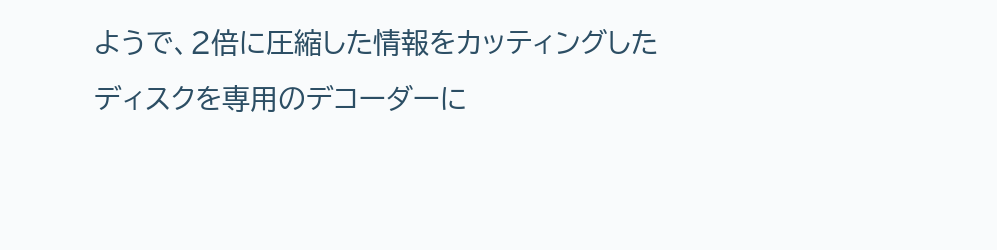ようで、2倍に圧縮した情報をカッティングしたディスクを専用のデコーダーに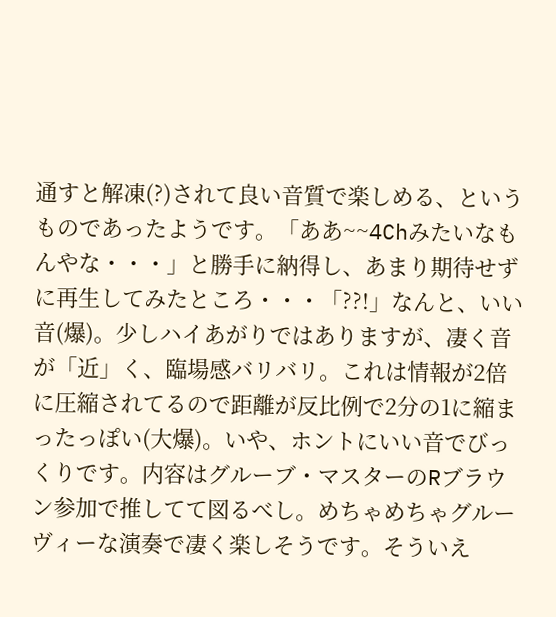通すと解凍(?)されて良い音質で楽しめる、というものであったようです。「ああ~~4Chみたいなもんやな・・・」と勝手に納得し、あまり期待せずに再生してみたところ・・・「??!」なんと、いい音(爆)。少しハイあがりではありますが、凄く音が「近」く、臨場感バリバリ。これは情報が2倍に圧縮されてるので距離が反比例で2分の1に縮まったっぽい(大爆)。いや、ホントにいい音でびっくりです。内容はグルーブ・マスターのRブラウン参加で推してて図るべし。めちゃめちゃグルーヴィーな演奏で凄く楽しそうです。そういえ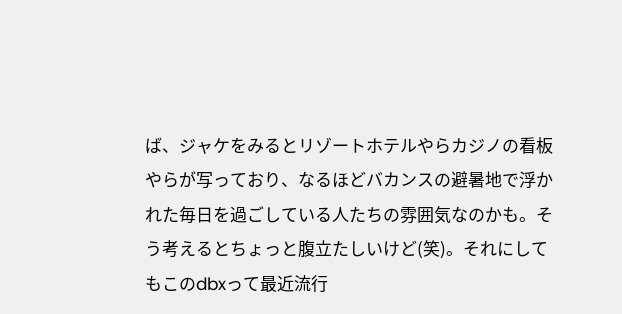ば、ジャケをみるとリゾートホテルやらカジノの看板やらが写っており、なるほどバカンスの避暑地で浮かれた毎日を過ごしている人たちの雰囲気なのかも。そう考えるとちょっと腹立たしいけど(笑)。それにしてもこのdbxって最近流行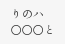りのハ○○○と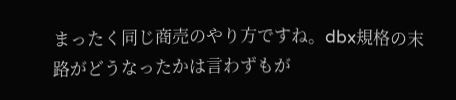まったく同じ商売のやり方ですね。dbx規格の末路がどうなったかは言わずもが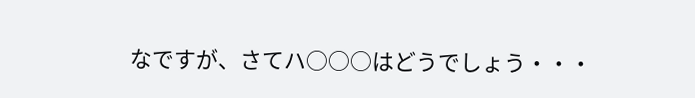なですが、さてハ○○○はどうでしょう・・・